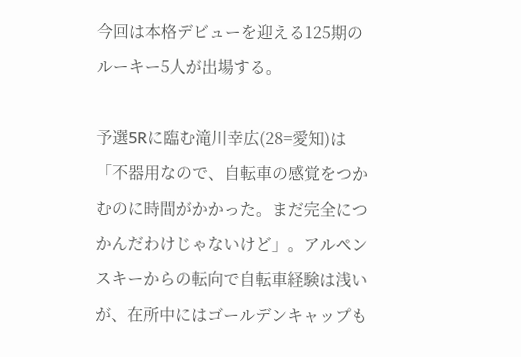今回は本格デビューを迎える125期のルーキー5人が出場する。

予選5Rに臨む滝川幸広(28=愛知)は「不器用なので、自転車の感覚をつかむのに時間がかかった。まだ完全につかんだわけじゃないけど」。アルペンスキーからの転向で自転車経験は浅いが、在所中にはゴールデンキャップも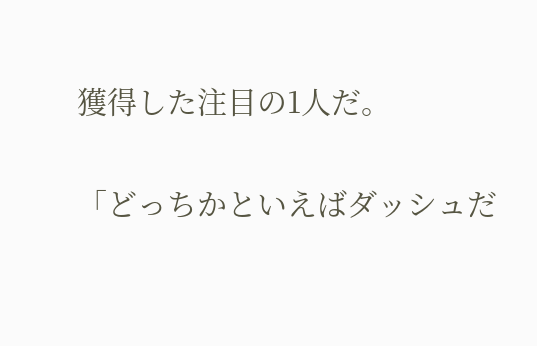獲得した注目の1人だ。

「どっちかといえばダッシュだ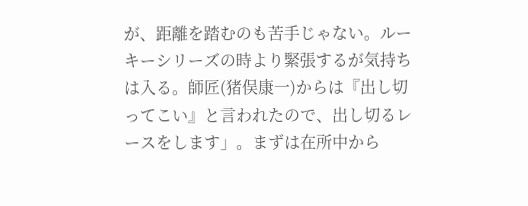が、距離を踏むのも苦手じゃない。ルーキーシリーズの時より緊張するが気持ちは入る。師匠(猪俣康一)からは『出し切ってこい』と言われたので、出し切るレースをします」。まずは在所中から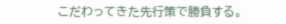こだわってきた先行策で勝負する。